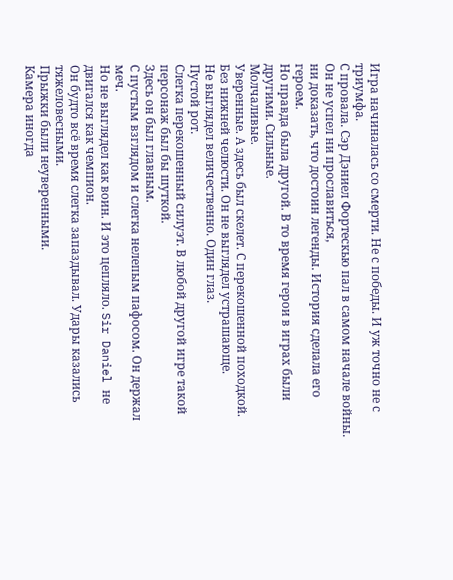Игра начиналась со смерти. Не с победы. И уж точно не с триумфа.
С провала. Сэр Дэниел Фортескью пал в самом начале войны.
Он не успел ни прославиться,
ни доказать, что достоин легенды. История сделала его героем.
Но правда была другой. В то время герои в играх были другими. Сильные.
Молчаливые.
Уверенные. А здесь был скелет. С перекошенной походкой.
Без нижней челюсти. Он не выглядел устрашающе.
Не выглядел величественно. Один глаз.
Пустой рот.
Слегка перекошенный силуэт. В любой другой игре такой персонаж был бы шуткой.
Здесь он был главным.
С пустым взглядом и слегка нелепым пафосом. Он держал меч.
Но не выглядел как воин. И это цепляло. Sir Daniel не двигался как чемпион.
Он будто всё время слегка запаздывал. Удары казались тяжеловесными.
Прыжки были неуверенными.
Камера иногда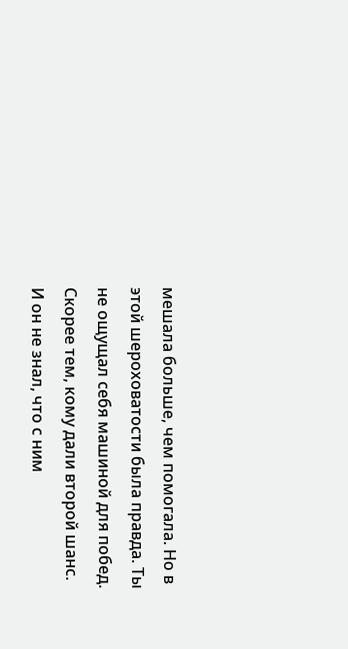мешала больше, чем помогала. Но в этой шероховатости была правда. Ты не ощущал себя машиной для побед.
Скорее тем, кому дали второй шанс. И он не знал, что с ним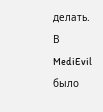делать. В MediEvil было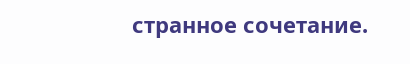странное сочетание.